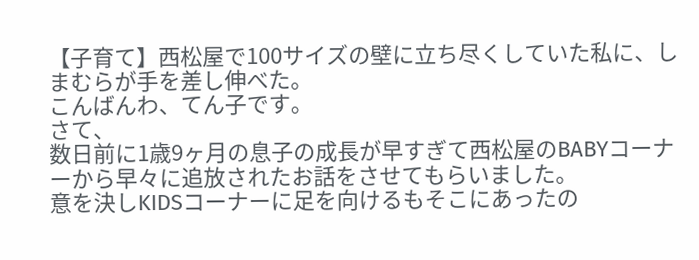【子育て】西松屋で100サイズの壁に立ち尽くしていた私に、しまむらが手を差し伸べた。
こんばんわ、てん子です。
さて、
数日前に1歳9ヶ月の息子の成長が早すぎて西松屋のBABYコーナーから早々に追放されたお話をさせてもらいました。
意を決しKIDSコーナーに足を向けるもそこにあったの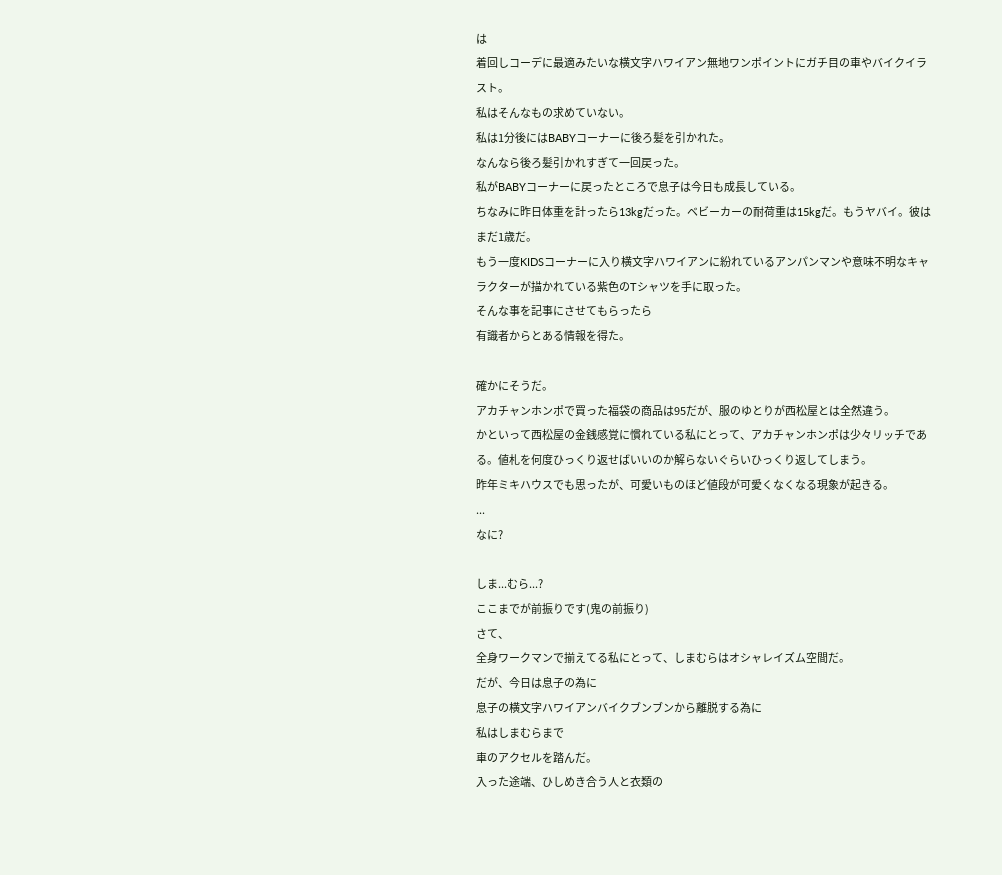は
着回しコーデに最適みたいな横文字ハワイアン無地ワンポイントにガチ目の車やバイクイラスト。
私はそんなもの求めていない。
私は1分後にはBABYコーナーに後ろ髪を引かれた。
なんなら後ろ髪引かれすぎて一回戻った。
私がBABYコーナーに戻ったところで息子は今日も成長している。
ちなみに昨日体重を計ったら13kgだった。ベビーカーの耐荷重は15kgだ。もうヤバイ。彼はまだ1歳だ。
もう一度KIDSコーナーに入り横文字ハワイアンに紛れているアンパンマンや意味不明なキャラクターが描かれている紫色のTシャツを手に取った。
そんな事を記事にさせてもらったら
有識者からとある情報を得た。

確かにそうだ。
アカチャンホンポで買った福袋の商品は95だが、服のゆとりが西松屋とは全然違う。
かといって西松屋の金銭感覚に慣れている私にとって、アカチャンホンポは少々リッチである。値札を何度ひっくり返せばいいのか解らないぐらいひっくり返してしまう。
昨年ミキハウスでも思ったが、可愛いものほど値段が可愛くなくなる現象が起きる。
...
なに?

しま...むら...?
ここまでが前振りです(鬼の前振り)
さて、
全身ワークマンで揃えてる私にとって、しまむらはオシャレイズム空間だ。
だが、今日は息子の為に
息子の横文字ハワイアンバイクブンブンから離脱する為に
私はしまむらまで
車のアクセルを踏んだ。
入った途端、ひしめき合う人と衣類の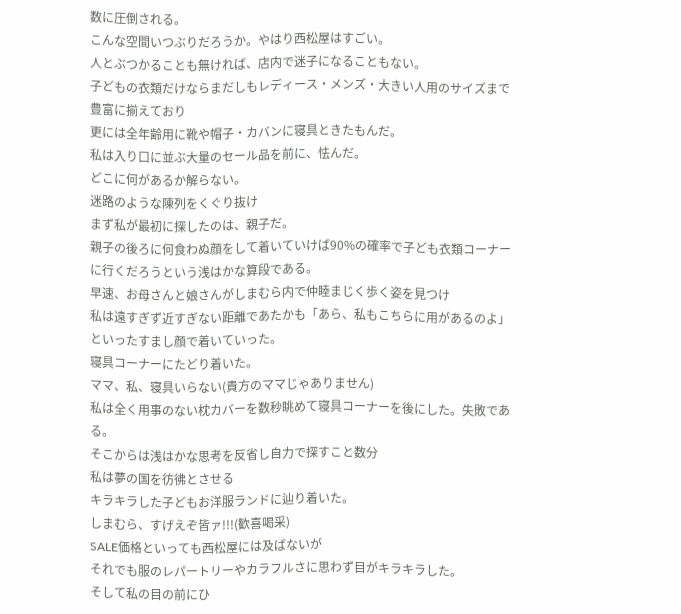数に圧倒される。
こんな空間いつぶりだろうか。やはり西松屋はすごい。
人とぶつかることも無ければ、店内で迷子になることもない。
子どもの衣類だけならまだしもレディース・メンズ・大きい人用のサイズまで豊富に揃えており
更には全年齢用に靴や帽子・カバンに寝具ときたもんだ。
私は入り口に並ぶ大量のセール品を前に、怯んだ。
どこに何があるか解らない。
迷路のような陳列をくぐり抜け
まず私が最初に探したのは、親子だ。
親子の後ろに何食わぬ顔をして着いていけば90%の確率で子ども衣類コーナーに行くだろうという浅はかな算段である。
早速、お母さんと娘さんがしまむら内で仲睦まじく歩く姿を見つけ
私は遠すぎず近すぎない距離であたかも「あら、私もこちらに用があるのよ」といったすまし顔で着いていった。
寝具コーナーにたどり着いた。
ママ、私、寝具いらない(貴方のママじゃありません)
私は全く用事のない枕カバーを数秒眺めて寝具コーナーを後にした。失敗である。
そこからは浅はかな思考を反省し自力で探すこと数分
私は夢の国を彷彿とさせる
キラキラした子どもお洋服ランドに辿り着いた。
しまむら、すげえぞ皆ァ!!!(歓喜喝采)
SALE価格といっても西松屋には及ばないが
それでも服のレパートリーやカラフルさに思わず目がキラキラした。
そして私の目の前にひ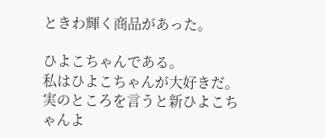ときわ輝く商品があった。

ひよこちゃんである。
私はひよこちゃんが大好きだ。
実のところを言うと新ひよこちゃんよ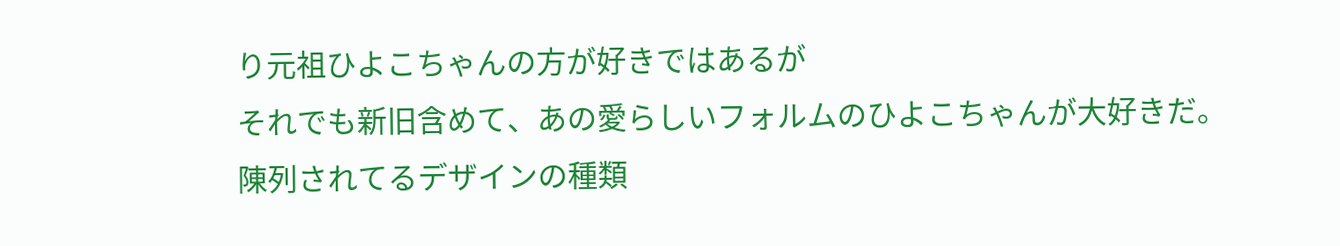り元祖ひよこちゃんの方が好きではあるが
それでも新旧含めて、あの愛らしいフォルムのひよこちゃんが大好きだ。
陳列されてるデザインの種類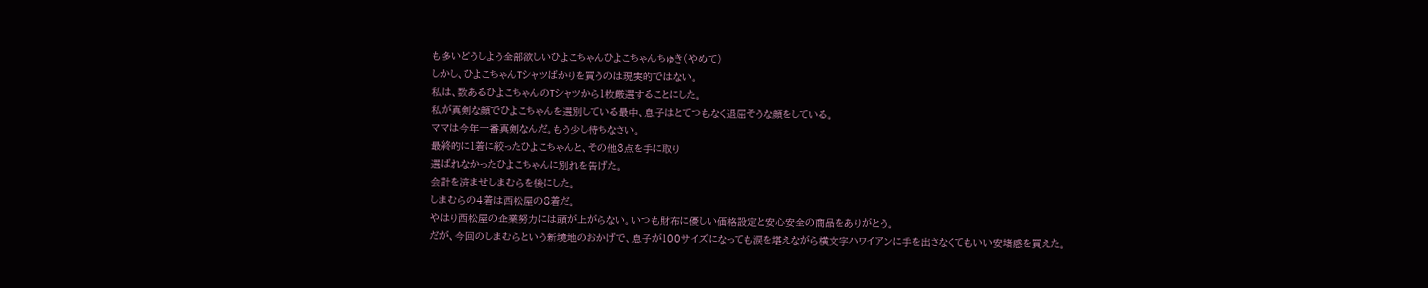も多いどうしよう全部欲しいひよこちゃんひよこちゃんちゅき(やめて)
しかし、ひよこちゃんTシャツばかりを買うのは現実的ではない。
私は、数あるひよこちゃんのTシャツから1枚厳選することにした。
私が真剣な顔でひよこちゃんを選別している最中、息子はとてつもなく退屈そうな顔をしている。
ママは今年一番真剣なんだ。もう少し待ちなさい。
最終的に1着に絞ったひよこちゃんと、その他3点を手に取り
選ばれなかったひよこちゃんに別れを告げた。
会計を済ませしまむらを後にした。
しまむらの4着は西松屋の8着だ。
やはり西松屋の企業努力には頭が上がらない。いつも財布に優しい価格設定と安心安全の商品をありがとう。
だが、今回のしまむらという新境地のおかげで、息子が100サイズになっても涙を堪えながら横文字ハワイアンに手を出さなくてもいい安堵感を買えた。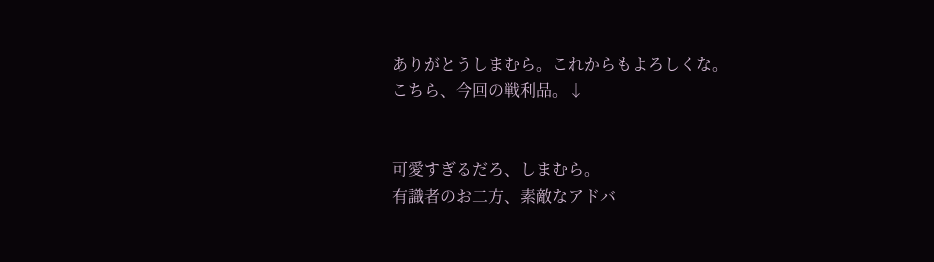ありがとうしまむら。これからもよろしくな。
こちら、今回の戦利品。↓


可愛すぎるだろ、しまむら。
有識者のお二方、素敵なアドバ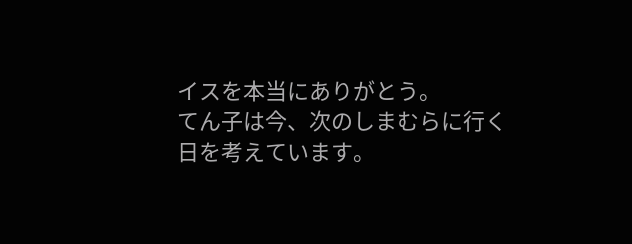イスを本当にありがとう。
てん子は今、次のしまむらに行く日を考えています。